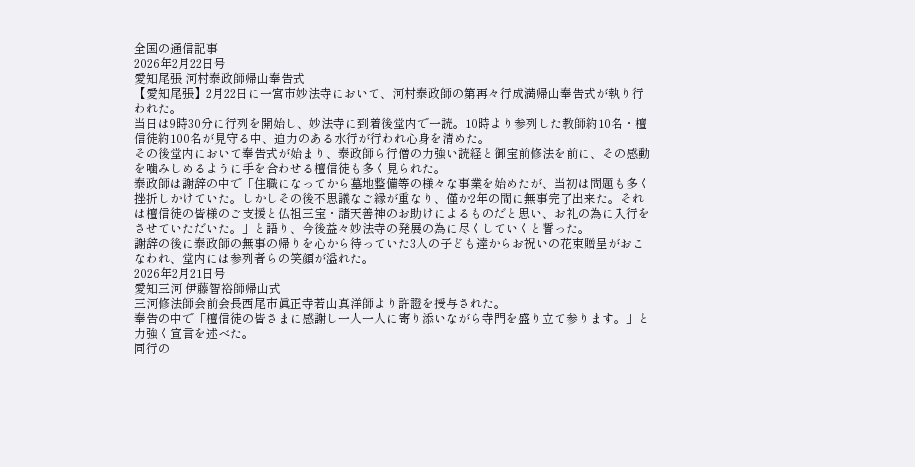全国の通信記事
2026年2月22日号
愛知尾張 河村泰政師帰山奉告式
【愛知尾張】2月22日に一宮市妙法寺において、河村泰政師の第再々行成満帰山奉告式が執り行われた。
当日は9時30分に行列を開始し、妙法寺に到着後堂内で一読。10時より参列した教師約10名・檀信徒約100名が見守る中、迫力のある水行が行われ心身を清めた。
その後堂内において奉告式が始まり、泰政師ら行僧の力強い読経と御宝前修法を前に、その感動を噛みしめるように手を合わせる檀信徒も多く見られた。
泰政師は謝辞の中で「住職になってから墓地整備等の様々な事業を始めたが、当初は問題も多く挫折しかけていた。しかしその後不思議なご縁が重なり、僅か2年の間に無事完了出来た。それは檀信徒の皆様のご支援と仏祖三宝・諸天善神のお助けによるものだと思い、お礼の為に入行をさせていただいた。」と語り、今後益々妙法寺の発展の為に尽くしていくと誓った。
謝辞の後に泰政師の無事の帰りを心から待っていた3人の子ども達からお祝いの花束贈呈がおこなわれ、堂内には参列者らの笑顔が溢れた。
2026年2月21日号
愛知三河 伊藤智裕師帰山式
三河修法師会前会長西尾市眞正寺若山真洋師より許證を授与された。
奉告の中で「檀信徒の皆さまに感謝し一人一人に寄り添いながら寺門を盛り立て参ります。」と力強く宣言を述べた。
同行の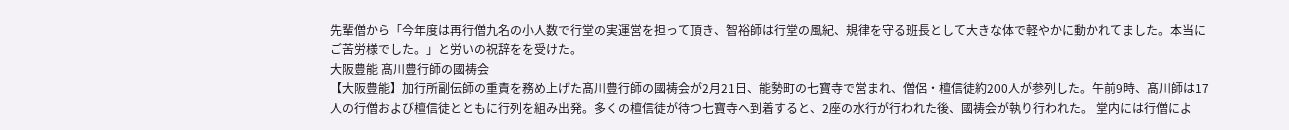先輩僧から「今年度は再行僧九名の小人数で行堂の実運営を担って頂き、智裕師は行堂の風紀、規律を守る班長として大きな体で軽やかに動かれてました。本当にご苦労様でした。」と労いの祝辞をを受けた。
大阪豊能 髙川豊行師の國祷会
【大阪豊能】加行所副伝師の重責を務め上げた髙川豊行師の國祷会が2月21日、能勢町の七寶寺で営まれ、僧侶・檀信徒約200人が参列した。午前9時、髙川師は17人の行僧および檀信徒とともに行列を組み出発。多くの檀信徒が待つ七寶寺へ到着すると、2座の水行が行われた後、國祷会が執り行われた。 堂内には行僧によ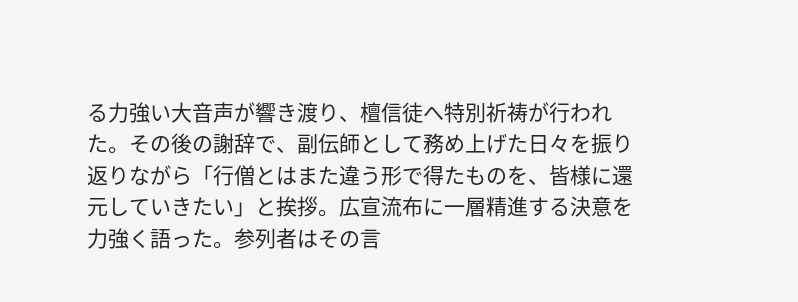る力強い大音声が響き渡り、檀信徒へ特別祈祷が行われた。その後の謝辞で、副伝師として務め上げた日々を振り返りながら「行僧とはまた違う形で得たものを、皆様に還元していきたい」と挨拶。広宣流布に一層精進する決意を力強く語った。参列者はその言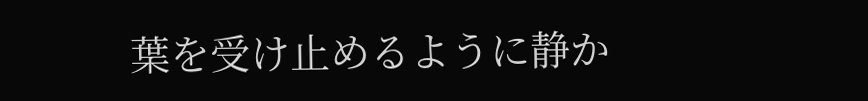葉を受け止めるように静か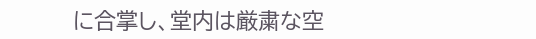に合掌し、堂内は厳粛な空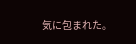気に包まれた。